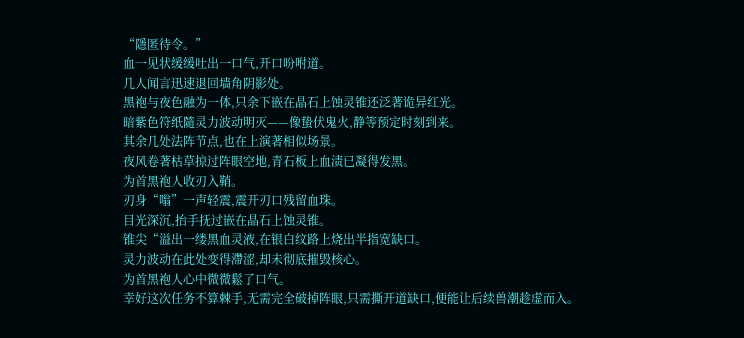“隱匿待令。”
血一见状缓缓吐出一口气,开口吩咐道。
几人闻言迅速退回墙角阴影处。
黑袍与夜色融为一体,只余下嵌在晶石上蚀灵锥还泛著诡异红光。
暗紫色符纸隨灵力波动明灭——像蛰伏鬼火,静等预定时刻到来。
其余几处法阵节点,也在上演著相似场景。
夜风卷著枯草掠过阵眼空地,青石板上血渍已凝得发黑。
为首黑袍人收刃入鞘。
刃身“嗡”一声轻震,震开刃口残留血珠。
目光深沉,抬手抚过嵌在晶石上蚀灵锥。
锥尖“溢出一缕黑血灵液,在银白纹路上烧出半指宽缺口。
灵力波动在此处变得滯涩,却未彻底摧毁核心。
为首黑袍人心中微微鬆了口气。
幸好这次任务不算棘手,无需完全破掉阵眼,只需撕开道缺口,便能让后续兽潮趁虚而入。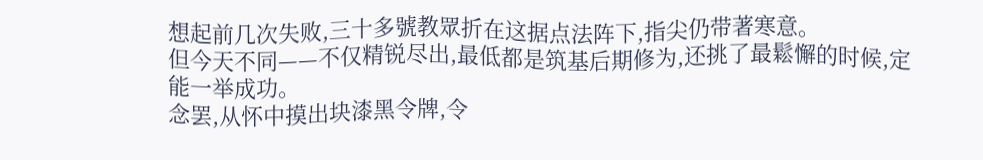想起前几次失败,三十多號教眾折在这据点法阵下,指尖仍带著寒意。
但今天不同——不仅精锐尽出,最低都是筑基后期修为,还挑了最鬆懈的时候,定能一举成功。
念罢,从怀中摸出块漆黑令牌,令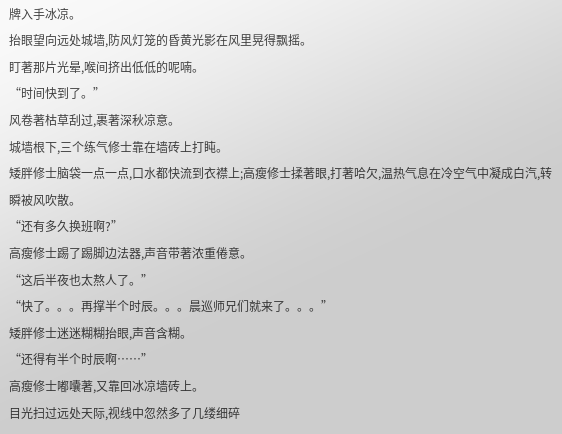牌入手冰凉。
抬眼望向远处城墙,防风灯笼的昏黄光影在风里晃得飘摇。
盯著那片光晕,喉间挤出低低的呢喃。
“时间快到了。”
风卷著枯草刮过,裹著深秋凉意。
城墙根下,三个练气修士靠在墙砖上打盹。
矮胖修士脑袋一点一点,口水都快流到衣襟上;高瘦修士揉著眼,打著哈欠,温热气息在冷空气中凝成白汽,转瞬被风吹散。
“还有多久换班啊?”
高瘦修士踢了踢脚边法器,声音带著浓重倦意。
“这后半夜也太熬人了。”
“快了。。。再撑半个时辰。。。晨巡师兄们就来了。。。”
矮胖修士迷迷糊糊抬眼,声音含糊。
“还得有半个时辰啊……”
高瘦修士嘟囔著,又靠回冰凉墙砖上。
目光扫过远处天际,视线中忽然多了几缕细碎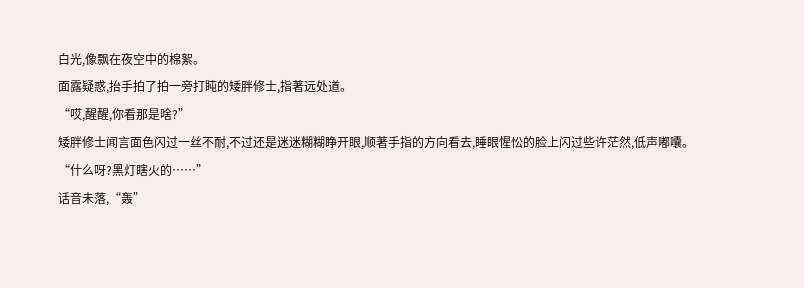白光,像飘在夜空中的棉絮。
面露疑惑,抬手拍了拍一旁打盹的矮胖修士,指著远处道。
“哎,醒醒,你看那是啥?”
矮胖修士闻言面色闪过一丝不耐,不过还是迷迷糊糊睁开眼,顺著手指的方向看去,睡眼惺忪的脸上闪过些许茫然,低声嘟囔。
“什么呀?黑灯瞎火的……”
话音未落,“轰”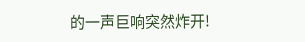的一声巨响突然炸开!